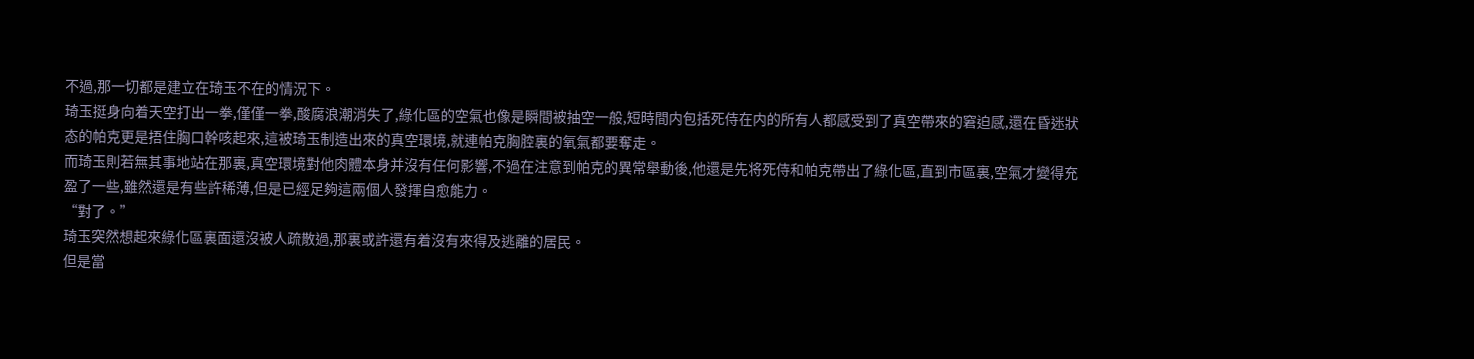不過,那一切都是建立在琦玉不在的情況下。
琦玉挺身向着天空打出一拳,僅僅一拳,酸腐浪潮消失了,綠化區的空氣也像是瞬間被抽空一般,短時間内包括死侍在内的所有人都感受到了真空帶來的窘迫感,還在昏迷狀态的帕克更是捂住胸口幹咳起來,這被琦玉制造出來的真空環境,就連帕克胸腔裏的氧氣都要奪走。
而琦玉則若無其事地站在那裏,真空環境對他肉體本身并沒有任何影響,不過在注意到帕克的異常舉動後,他還是先将死侍和帕克帶出了綠化區,直到市區裏,空氣才變得充盈了一些,雖然還是有些許稀薄,但是已經足夠這兩個人發揮自愈能力。
“對了。”
琦玉突然想起來綠化區裏面還沒被人疏散過,那裏或許還有着沒有來得及逃離的居民。
但是當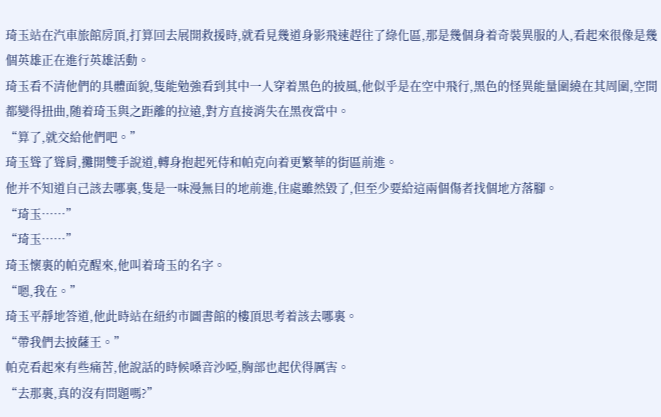琦玉站在汽車旅館房頂,打算回去展開救援時,就看見幾道身影飛速趕往了綠化區,那是幾個身着奇裝異服的人,看起來很像是幾個英雄正在進行英雄活動。
琦玉看不清他們的具體面貌,隻能勉強看到其中一人穿着黑色的披風,他似乎是在空中飛行,黑色的怪異能量圍繞在其周圍,空間都變得扭曲,随着琦玉與之距離的拉遠,對方直接消失在黑夜當中。
“算了,就交給他們吧。”
琦玉聳了聳肩,攤開雙手說道,轉身抱起死侍和帕克向着更繁華的街區前進。
他并不知道自己該去哪裏,隻是一味漫無目的地前進,住處雖然毀了,但至少要給這兩個傷者找個地方落腳。
“琦玉……”
“琦玉……”
琦玉懷裏的帕克醒來,他叫着琦玉的名字。
“嗯,我在。”
琦玉平靜地答道,他此時站在紐約市圖書館的樓頂思考着該去哪裏。
“帶我們去披薩王。”
帕克看起來有些痛苦,他說話的時候嗓音沙啞,胸部也起伏得厲害。
“去那裏,真的沒有問題嗎?”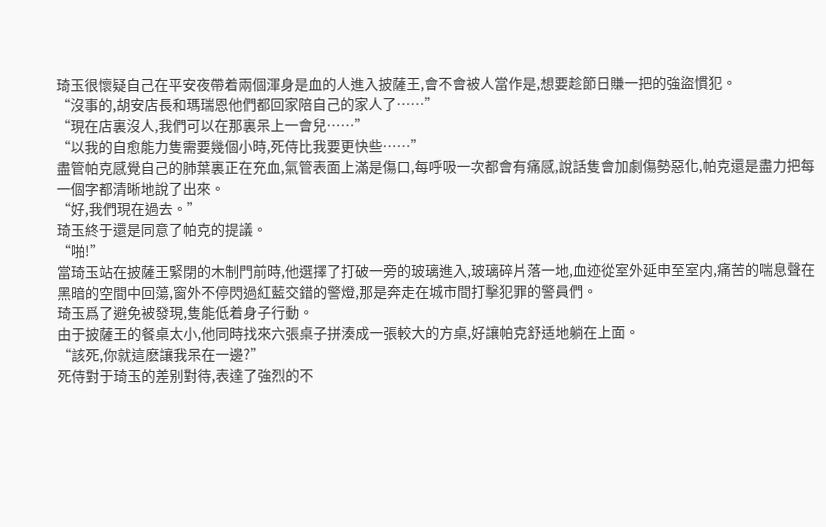琦玉很懷疑自己在平安夜帶着兩個渾身是血的人進入披薩王,會不會被人當作是,想要趁節日賺一把的強盜慣犯。
“沒事的,胡安店長和瑪瑞恩他們都回家陪自己的家人了……”
“現在店裏沒人,我們可以在那裏呆上一會兒……”
“以我的自愈能力隻需要幾個小時,死侍比我要更快些……”
盡管帕克感覺自己的肺葉裏正在充血,氣管表面上滿是傷口,每呼吸一次都會有痛感,說話隻會加劇傷勢惡化,帕克還是盡力把每一個字都清晰地說了出來。
“好,我們現在過去。”
琦玉終于還是同意了帕克的提議。
“啪!”
當琦玉站在披薩王緊閉的木制門前時,他選擇了打破一旁的玻璃進入,玻璃碎片落一地,血迹從室外延申至室内,痛苦的喘息聲在黑暗的空間中回蕩,窗外不停閃過紅藍交錯的警燈,那是奔走在城市間打擊犯罪的警員們。
琦玉爲了避免被發現,隻能低着身子行動。
由于披薩王的餐桌太小,他同時找來六張桌子拼湊成一張較大的方桌,好讓帕克舒适地躺在上面。
“該死,你就這麽讓我呆在一邊?”
死侍對于琦玉的差别對待,表達了強烈的不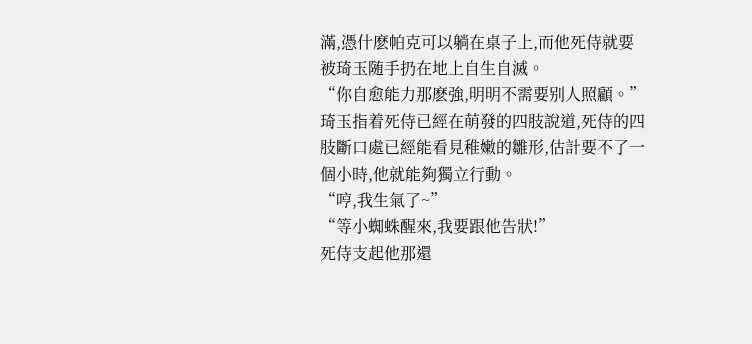滿,憑什麽帕克可以躺在桌子上,而他死侍就要被琦玉随手扔在地上自生自滅。
“你自愈能力那麽強,明明不需要别人照顧。”
琦玉指着死侍已經在萌發的四肢說道,死侍的四肢斷口處已經能看見稚嫩的雛形,估計要不了一個小時,他就能夠獨立行動。
“哼,我生氣了~”
“等小蜘蛛醒來,我要跟他告狀!”
死侍支起他那還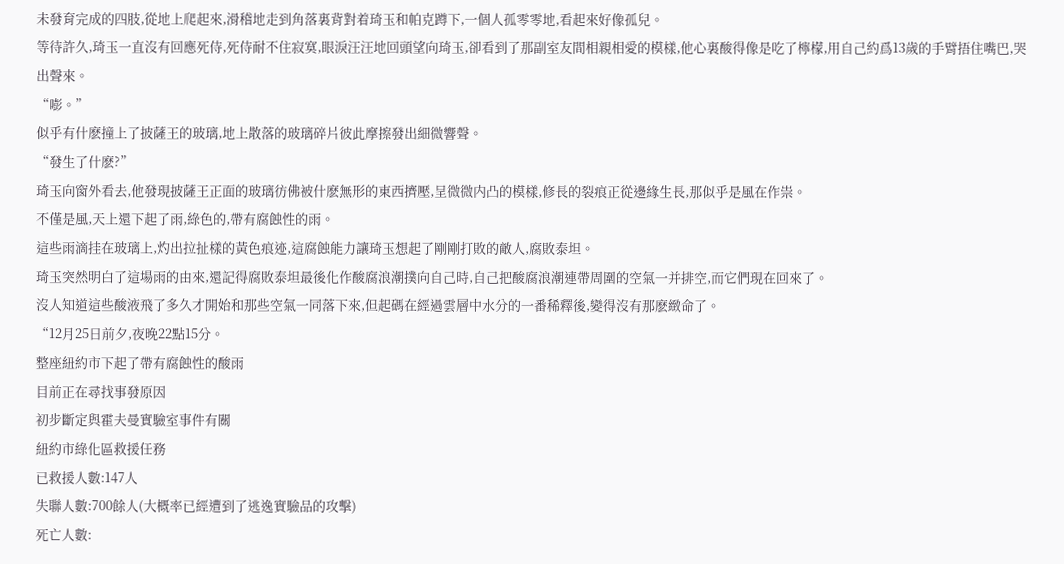未發育完成的四肢,從地上爬起來,滑稽地走到角落裏背對着琦玉和帕克蹲下,一個人孤零零地,看起來好像孤兒。
等待許久,琦玉一直沒有回應死侍,死侍耐不住寂寞,眼淚汪汪地回頭望向琦玉,卻看到了那副室友間相親相愛的模樣,他心裏酸得像是吃了檸檬,用自己約爲13歲的手臂捂住嘴巴,哭出聲來。
“嘭。”
似乎有什麽撞上了披薩王的玻璃,地上散落的玻璃碎片彼此摩擦發出細微響聲。
“發生了什麽?”
琦玉向窗外看去,他發現披薩王正面的玻璃彷佛被什麽無形的東西擠壓,呈微微内凸的模樣,修長的裂痕正從邊緣生長,那似乎是風在作祟。
不僅是風,天上還下起了雨,綠色的,帶有腐蝕性的雨。
這些雨滴挂在玻璃上,灼出拉扯樣的黃色痕迹,這腐蝕能力讓琦玉想起了剛剛打敗的敵人,腐敗泰坦。
琦玉突然明白了這場雨的由來,還記得腐敗泰坦最後化作酸腐浪潮撲向自己時,自己把酸腐浪潮連帶周圍的空氣一并排空,而它們現在回來了。
沒人知道這些酸液飛了多久才開始和那些空氣一同落下來,但起碼在經過雲層中水分的一番稀釋後,變得沒有那麽緻命了。
“12月25日前夕,夜晚22點15分。
整座紐約市下起了帶有腐蝕性的酸雨
目前正在尋找事發原因
初步斷定與霍夫曼實驗室事件有關
紐約市綠化區救援任務
已救援人數:147人
失聯人數:700餘人(大概率已經遭到了逃逸實驗品的攻擊)
死亡人數: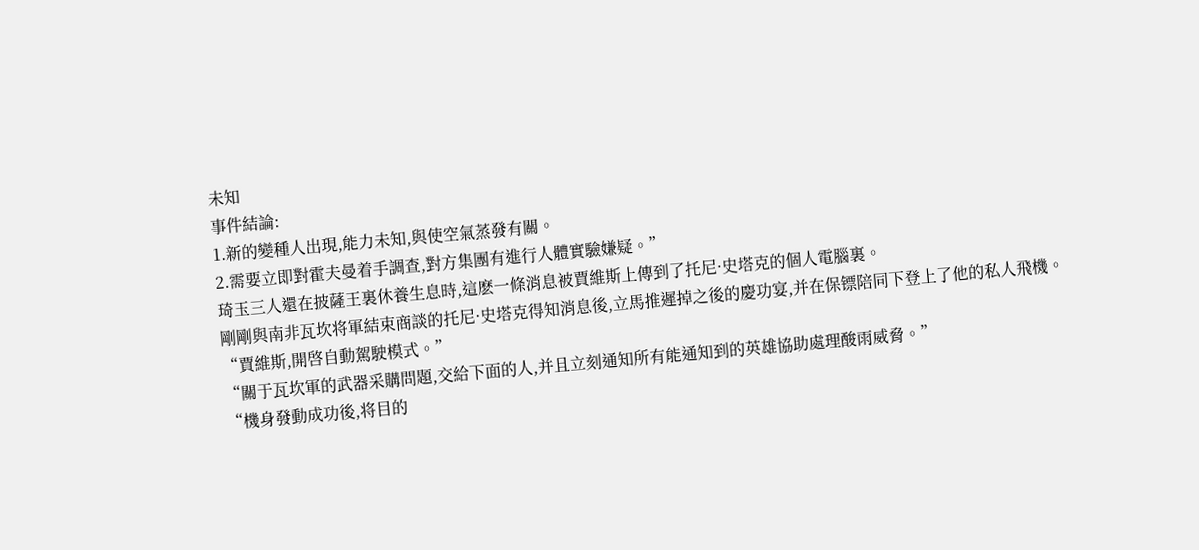未知
事件結論:
1.新的變種人出現,能力未知,與使空氣蒸發有關。
2.需要立即對霍夫曼着手調查,對方集團有進行人體實驗嫌疑。”
琦玉三人還在披薩王裏休養生息時,這麽一條消息被賈維斯上傳到了托尼·史塔克的個人電腦裏。
剛剛與南非瓦坎将軍結束商談的托尼·史塔克得知消息後,立馬推遲掉之後的慶功宴,并在保镖陪同下登上了他的私人飛機。
“賈維斯,開啓自動駕駛模式。”
“關于瓦坎軍的武器采購問題,交給下面的人,并且立刻通知所有能通知到的英雄協助處理酸雨威脅。”
“機身發動成功後,将目的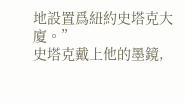地設置爲紐約史塔克大廈。”
史塔克戴上他的墨鏡,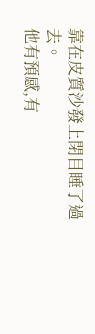靠在皮質沙發上閉目睡了過去。
他有預感,有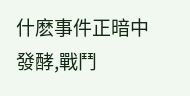什麽事件正暗中發酵,戰鬥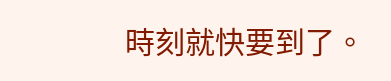時刻就快要到了。